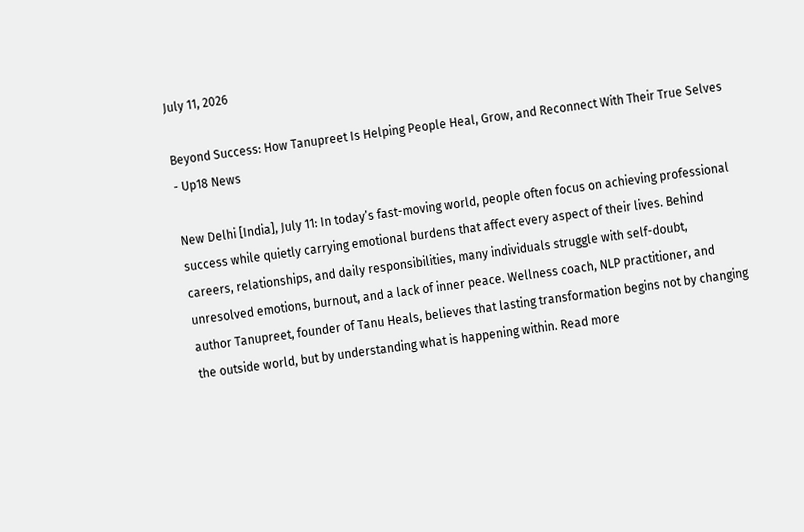July 11, 2026

Beyond Success: How Tanupreet Is Helping People Heal, Grow, and Reconnect With Their True Selves - Up18 News

New Delhi [India], July 11: In today’s fast-moving world, people often focus on achieving professional success while quietly carrying emotional burdens that affect every aspect of their lives. Behind careers, relationships, and daily responsibilities, many individuals struggle with self-doubt, unresolved emotions, burnout, and a lack of inner peace. Wellness coach, NLP practitioner, and author Tanupreet, founder of Tanu Heals, believes that lasting transformation begins not by changing the outside world, but by understanding what is happening within. Read more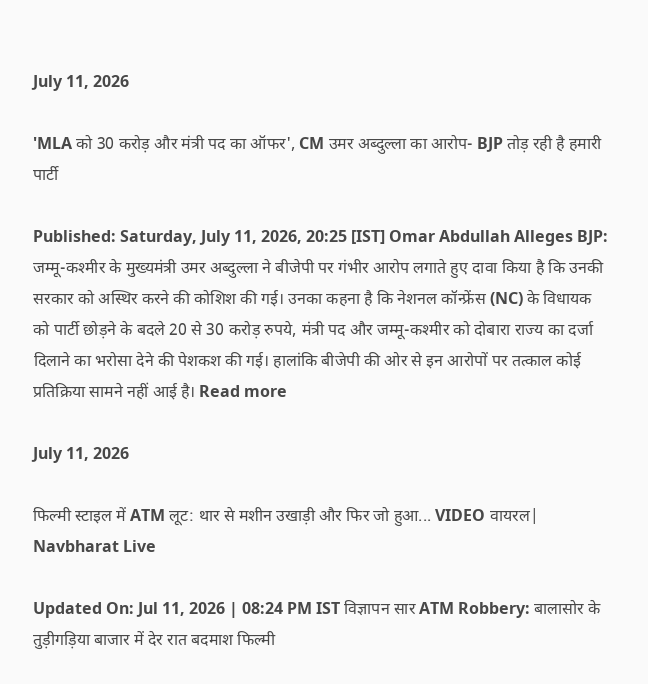July 11, 2026

'MLA को 30 करोड़ और मंत्री पद का ऑफर', CM उमर अब्दुल्ला का आरोप- BJP तोड़ रही है हमारी पार्टी

Published: Saturday, July 11, 2026, 20:25 [IST] Omar Abdullah Alleges BJP: जम्मू-कश्मीर के मुख्यमंत्री उमर अब्दुल्ला ने बीजेपी पर गंभीर आरोप लगाते हुए दावा किया है कि उनकी सरकार को अस्थिर करने की कोशिश की गई। उनका कहना है कि नेशनल कॉन्फ्रेंस (NC) के विधायक को पार्टी छोड़ने के बदले 20 से 30 करोड़ रुपये, मंत्री पद और जम्मू-कश्मीर को दोबारा राज्य का दर्जा दिलाने का भरोसा देने की पेशकश की गई। हालांकि बीजेपी की ओर से इन आरोपों पर तत्काल कोई प्रतिक्रिया सामने नहीं आई है। Read more

July 11, 2026

फिल्मी स्टाइल में ATM लूट: थार से मशीन उखाड़ी और फिर जो हुआ... VIDEO वायरल| Navbharat Live

Updated On: Jul 11, 2026 | 08:24 PM IST विज्ञापन सार ATM Robbery: बालासोर के तुड़ीगड़िया बाजार में देर रात बदमाश फिल्मी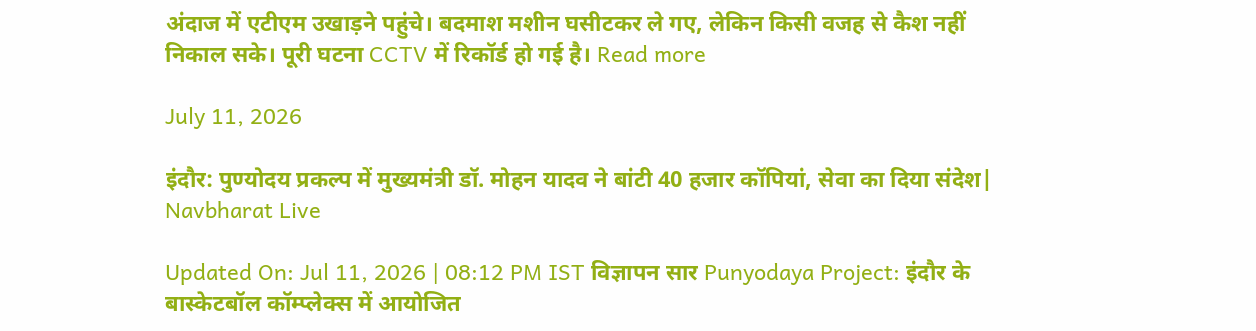अंदाज में एटीएम उखाड़ने पहुंचे। बदमाश मशीन घसीटकर ले गए, लेकिन किसी वजह से कैश नहीं निकाल सके। पूरी घटना CCTV में रिकॉर्ड हो गई है। Read more

July 11, 2026

इंदौर: पुण्योदय प्रकल्प में मुख्यमंत्री डॉ. मोहन यादव ने बांटी 40 हजार कॉपियां, सेवा का दिया संदेश| Navbharat Live

Updated On: Jul 11, 2026 | 08:12 PM IST विज्ञापन सार Punyodaya Project: इंदौर के बास्केटबॉल कॉम्प्लेक्स में आयोजित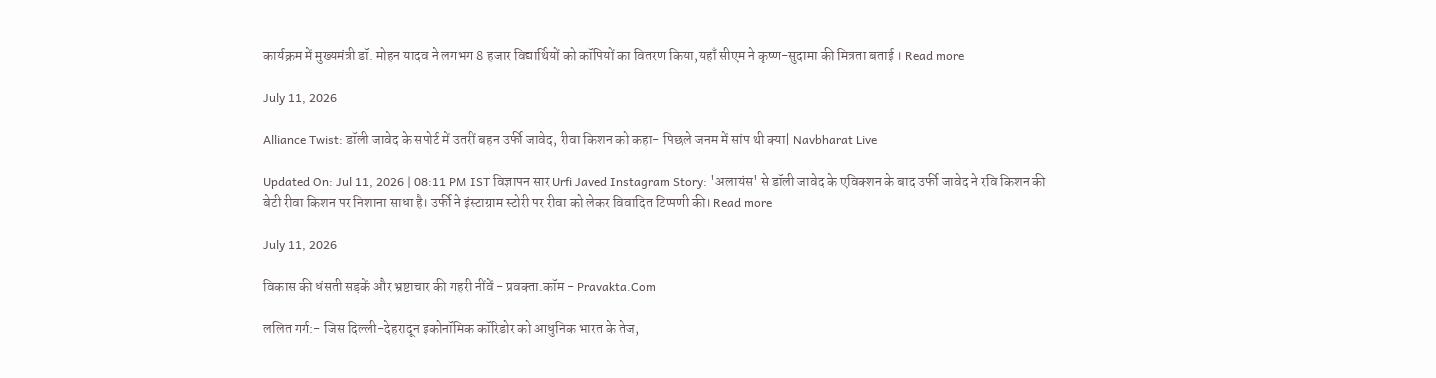कार्यक्रम में मुख्यमंत्री डॉ. मोहन यादव ने लगभग 8 हजार विद्यार्थियों को कॉपियों का वितरण किया,यहाँ सीएम ने कृष्ण-सुदामा की मित्रता बताई । Read more

July 11, 2026

Alliance Twist: डॉली जावेद के सपोर्ट में उतरीं बहन उर्फी जावेद, रीवा किशन को कहा- पिछले जनम में सांप थी क्या| Navbharat Live

Updated On: Jul 11, 2026 | 08:11 PM IST विज्ञापन सार Urfi Javed Instagram Story: 'अलायंस' से डॉली जावेद के एविक्शन के बाद उर्फी जावेद ने रवि किशन की बेटी रीवा किशन पर निशाना साधा है। उर्फी ने इंस्टाग्राम स्टोरी पर रीवा को लेकर विवादित टिप्पणी की। Read more

July 11, 2026

विकास की धंसती सड़कें और भ्रष्टाचार की गहरी नींवें - प्रवक्‍ता.कॉम - Pravakta.Com

ललित गर्ग:- जिस दिल्ली-देहरादून इकोनॉमिक कॉरिडोर को आधुनिक भारत के तेज,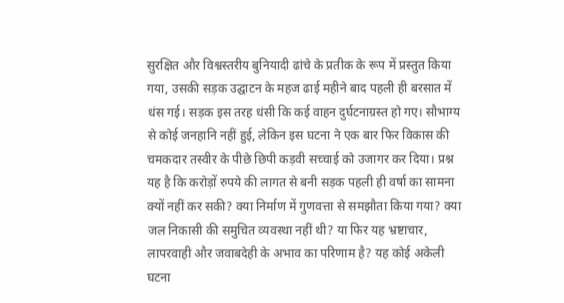सुरक्षित और विश्वस्तरीय बुनियादी ढांचे के प्रतीक के रूप में प्रस्तुत किया गया, उसकी सड़क उद्घाटन के महज ढाई महीने बाद पहली ही बरसात में धंस गई। सड़क इस तरह धंसी कि कई वाहन दुर्घटनाग्रस्त हो गए। सौभाग्य से कोई जनहानि नहीं हुई, लेकिन इस घटना ने एक बार फिर विकास की चमकदार तस्वीर के पीछे छिपी कड़वी सच्चाई को उजागर कर दिया। प्रश्न यह है कि करोड़ों रुपये की लागत से बनी सड़क पहली ही वर्षा का सामना क्यों नहीं कर सकी? क्या निर्माण में गुणवत्ता से समझौता किया गया? क्या जल निकासी की समुचित व्यवस्था नहीं थी? या फिर यह भ्रष्टाचार, लापरवाही और जवाबदेही के अभाव का परिणाम है? यह कोई अकेली घटना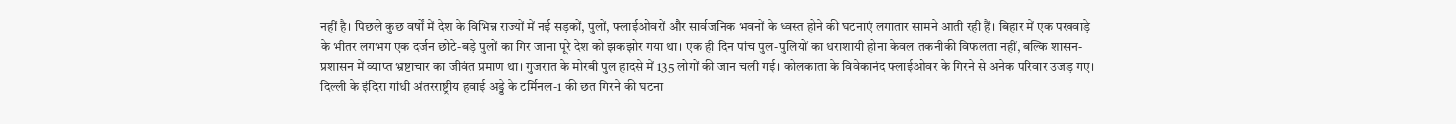नहीं है। पिछले कुछ वर्षों में देश के विभिन्न राज्यों में नई सड़कों, पुलों, फ्लाईओवरों और सार्वजनिक भवनों के ध्वस्त होने की घटनाएं लगातार सामने आती रही हैं। बिहार में एक पखवाड़े के भीतर लगभग एक दर्जन छोटे-बड़े पुलों का गिर जाना पूरे देश को झकझोर गया था। एक ही दिन पांच पुल-पुलियों का धराशायी होना केवल तकनीकी विफलता नहीं, बल्कि शासन-प्रशासन में व्याप्त भ्रष्टाचार का जीवंत प्रमाण था। गुजरात के मोरबी पुल हादसे में 135 लोगों की जान चली गई। कोलकाता के विवेकानंद फ्लाईओवर के गिरने से अनेक परिवार उजड़ गए। दिल्ली के इंदिरा गांधी अंतरराष्ट्रीय हवाई अड्डे के टर्मिनल-1 की छत गिरने की घटना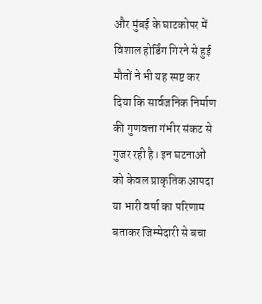और मुंबई के घाटकोपर में विशाल होर्डिंग गिरने से हुई मौतों ने भी यह स्पष्ट कर दिया कि सार्वजनिक निर्माण की गुणवत्ता गंभीर संकट से गुजर रही है। इन घटनाओं को केवल प्राकृतिक आपदा या भारी वर्षा का परिणाम बताकर जिम्मेदारी से बचा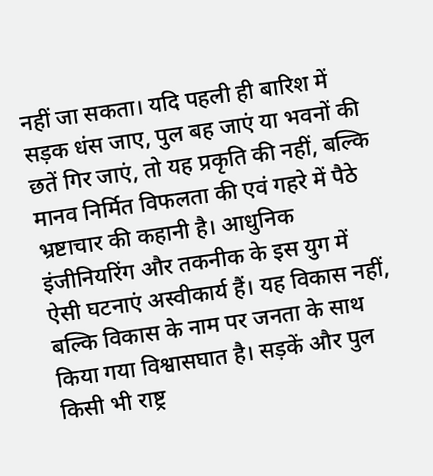नहीं जा सकता। यदि पहली ही बारिश में सड़क धंस जाए, पुल बह जाएं या भवनों की छतें गिर जाएं, तो यह प्रकृति की नहीं, बल्कि मानव निर्मित विफलता की एवं गहरे में पैठे भ्रष्टाचार की कहानी है। आधुनिक इंजीनियरिंग और तकनीक के इस युग में ऐसी घटनाएं अस्वीकार्य हैं। यह विकास नहीं, बल्कि विकास के नाम पर जनता के साथ किया गया विश्वासघात है। सड़कें और पुल किसी भी राष्ट्र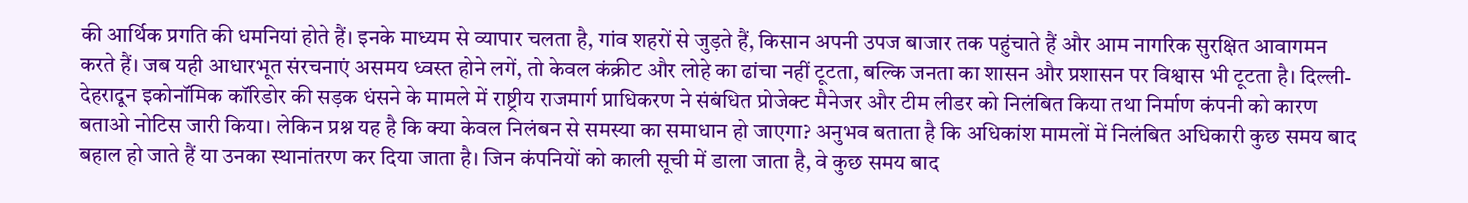की आर्थिक प्रगति की धमनियां होते हैं। इनके माध्यम से व्यापार चलता है, गांव शहरों से जुड़ते हैं, किसान अपनी उपज बाजार तक पहुंचाते हैं और आम नागरिक सुरक्षित आवागमन करते हैं। जब यही आधारभूत संरचनाएं असमय ध्वस्त होने लगें, तो केवल कंक्रीट और लोहे का ढांचा नहीं टूटता, बल्कि जनता का शासन और प्रशासन पर विश्वास भी टूटता है। दिल्ली-देहरादून इकोनॉमिक कॉरिडोर की सड़क धंसने के मामले में राष्ट्रीय राजमार्ग प्राधिकरण ने संबंधित प्रोजेक्ट मैनेजर और टीम लीडर को निलंबित किया तथा निर्माण कंपनी को कारण बताओ नोटिस जारी किया। लेकिन प्रश्न यह है कि क्या केवल निलंबन से समस्या का समाधान हो जाएगा? अनुभव बताता है कि अधिकांश मामलों में निलंबित अधिकारी कुछ समय बाद बहाल हो जाते हैं या उनका स्थानांतरण कर दिया जाता है। जिन कंपनियों को काली सूची में डाला जाता है, वे कुछ समय बाद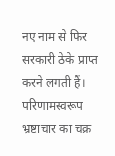नए नाम से फिर सरकारी ठेके प्राप्त करने लगती हैं। परिणामस्वरूप भ्रष्टाचार का चक्र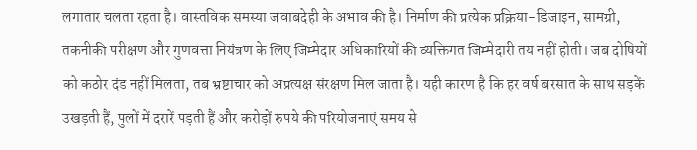लगातार चलता रहता है। वास्तविक समस्या जवाबदेही के अभाव की है। निर्माण की प्रत्येक प्रक्रिया-डिजाइन, सामग्री, तकनीकी परीक्षण और गुणवत्ता नियंत्रण के लिए जिम्मेदार अधिकारियों की व्यक्तिगत जिम्मेदारी तय नहीं होती। जब दोषियों को कठोर दंड नहीं मिलता, तब भ्रष्टाचार को अप्रत्यक्ष संरक्षण मिल जाता है। यही कारण है कि हर वर्ष बरसात के साथ सड़कें उखड़ती हैं, पुलों में दरारें पड़ती हैं और करोड़ों रुपये की परियोजनाएं समय से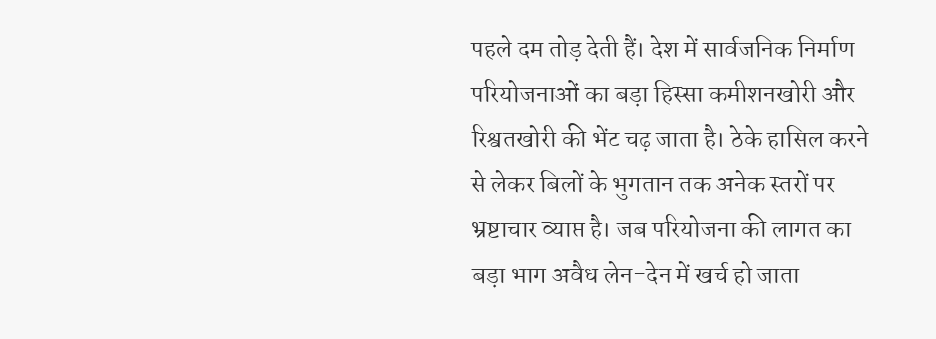पहले दम तोड़ देती हैं। देश में सार्वजनिक निर्माण परियोजनाओं का बड़ा हिस्सा कमीशनखोरी और रिश्वतखोरी की भेंट चढ़ जाता है। ठेके हासिल करने से लेकर बिलों के भुगतान तक अनेक स्तरों पर भ्रष्टाचार व्याप्त है। जब परियोजना की लागत का बड़ा भाग अवैध लेन-देन में खर्च हो जाता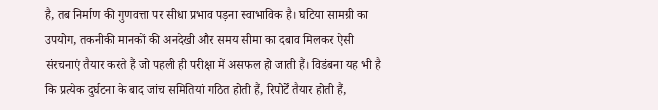है, तब निर्माण की गुणवत्ता पर सीधा प्रभाव पड़ना स्वाभाविक है। घटिया सामग्री का उपयोग, तकनीकी मानकों की अनदेखी और समय सीमा का दबाव मिलकर ऐसी संरचनाएं तैयार करते हैं जो पहली ही परीक्षा में असफल हो जाती हैं। विडंबना यह भी है कि प्रत्येक दुर्घटना के बाद जांच समितियां गठित होती हैं, रिपोर्टें तैयार होती हैं,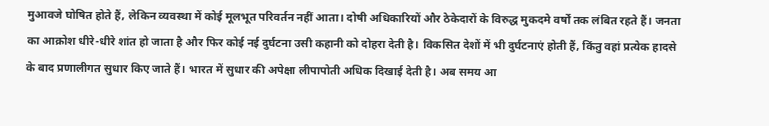मुआवजे घोषित होते हैं, लेकिन व्यवस्था में कोई मूलभूत परिवर्तन नहीं आता। दोषी अधिकारियों और ठेकेदारों के विरुद्ध मुकदमे वर्षों तक लंबित रहते हैं। जनता का आक्रोश धीरे-धीरे शांत हो जाता है और फिर कोई नई दुर्घटना उसी कहानी को दोहरा देती है। विकसित देशों में भी दुर्घटनाएं होती हैं, किंतु वहां प्रत्येक हादसे के बाद प्रणालीगत सुधार किए जाते हैं। भारत में सुधार की अपेक्षा लीपापोती अधिक दिखाई देती है। अब समय आ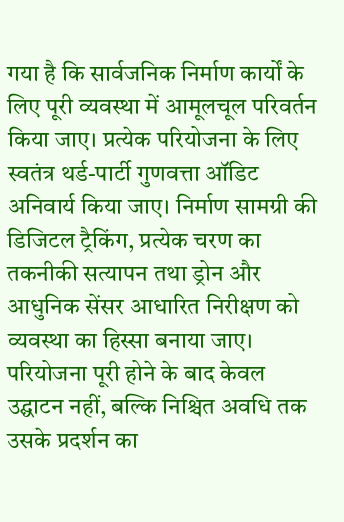गया है कि सार्वजनिक निर्माण कार्यों के लिए पूरी व्यवस्था में आमूलचूल परिवर्तन किया जाए। प्रत्येक परियोजना के लिए स्वतंत्र थर्ड-पार्टी गुणवत्ता ऑडिट अनिवार्य किया जाए। निर्माण सामग्री की डिजिटल ट्रैकिंग, प्रत्येक चरण का तकनीकी सत्यापन तथा ड्रोन और आधुनिक सेंसर आधारित निरीक्षण को व्यवस्था का हिस्सा बनाया जाए। परियोजना पूरी होने के बाद केवल उद्घाटन नहीं, बल्कि निश्चित अवधि तक उसके प्रदर्शन का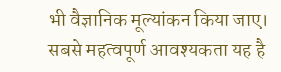भी वैज्ञानिक मूल्यांकन किया जाए। सबसे महत्वपूर्ण आवश्यकता यह है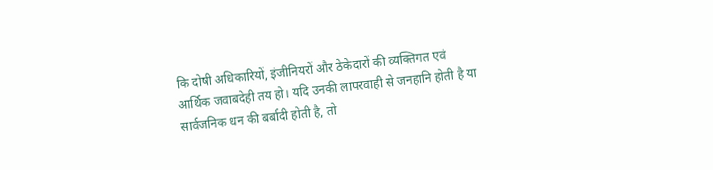कि दोषी अधिकारियों, इंजीनियरों और ठेकेदारों की व्यक्तिगत एवं आर्थिक जवाबदेही तय हो। यदि उनकी लापरवाही से जनहानि होती है या सार्वजनिक धन की बर्बादी होती है, तो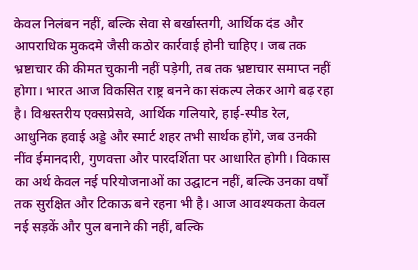केवल निलंबन नहीं, बल्कि सेवा से बर्खास्तगी, आर्थिक दंड और आपराधिक मुकदमे जैसी कठोर कार्रवाई होनी चाहिए। जब तक भ्रष्टाचार की कीमत चुकानी नहीं पड़ेगी, तब तक भ्रष्टाचार समाप्त नहीं होगा। भारत आज विकसित राष्ट्र बनने का संकल्प लेकर आगे बढ़ रहा है। विश्वस्तरीय एक्सप्रेसवे, आर्थिक गलियारे, हाई-स्पीड रेल, आधुनिक हवाई अड्डे और स्मार्ट शहर तभी सार्थक होंगे, जब उनकी नींव ईमानदारी, गुणवत्ता और पारदर्शिता पर आधारित होगी। विकास का अर्थ केवल नई परियोजनाओं का उद्घाटन नहीं, बल्कि उनका वर्षों तक सुरक्षित और टिकाऊ बने रहना भी है। आज आवश्यकता केवल नई सड़कें और पुल बनाने की नहीं, बल्कि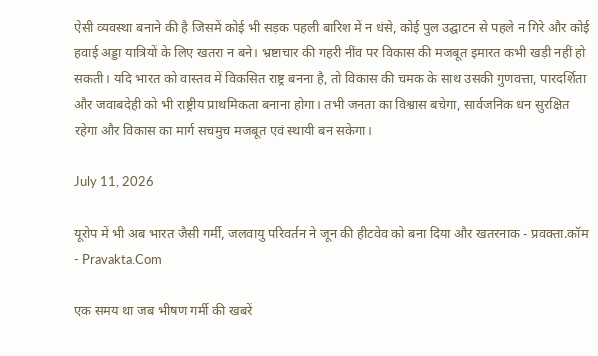ऐसी व्यवस्था बनाने की है जिसमें कोई भी सड़क पहली बारिश में न धंसे, कोई पुल उद्घाटन से पहले न गिरे और कोई हवाई अड्डा यात्रियों के लिए खतरा न बने। भ्रष्टाचार की गहरी नींव पर विकास की मजबूत इमारत कभी खड़ी नहीं हो सकती। यदि भारत को वास्तव में विकसित राष्ट्र बनना है, तो विकास की चमक के साथ उसकी गुणवत्ता, पारदर्शिता और जवाबदेही को भी राष्ट्रीय प्राथमिकता बनाना होगा। तभी जनता का विश्वास बचेगा, सार्वजनिक धन सुरक्षित रहेगा और विकास का मार्ग सचमुच मजबूत एवं स्थायी बन सकेगा।

July 11, 2026

यूरोप में भी अब भारत जैसी गर्मी, जलवायु परिवर्तन ने जून की हीटवेव को बना दिया और खतरनाक - प्रवक्‍ता.कॉम - Pravakta.Com

एक समय था जब भीषण गर्मी की खबरें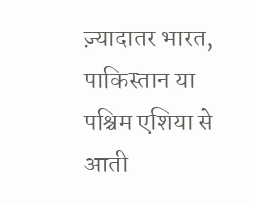ज़्यादातर भारत, पाकिस्तान या पश्चिम एशिया से आती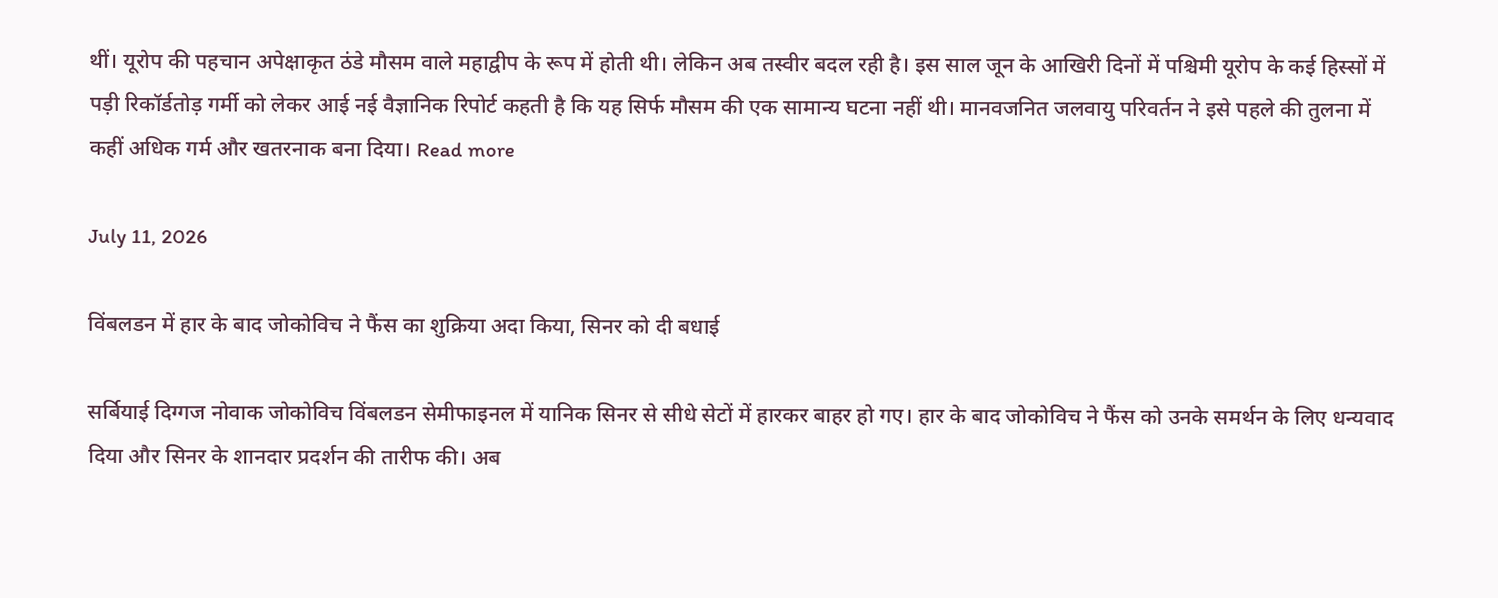थीं। यूरोप की पहचान अपेक्षाकृत ठंडे मौसम वाले महाद्वीप के रूप में होती थी। लेकिन अब तस्वीर बदल रही है। इस साल जून के आखिरी दिनों में पश्चिमी यूरोप के कई हिस्सों में पड़ी रिकॉर्डतोड़ गर्मी को लेकर आई नई वैज्ञानिक रिपोर्ट कहती है कि यह सिर्फ मौसम की एक सामान्य घटना नहीं थी। मानवजनित जलवायु परिवर्तन ने इसे पहले की तुलना में कहीं अधिक गर्म और खतरनाक बना दिया। Read more

July 11, 2026

विंबलडन में हार के बाद जोकोविच ने फैंस का शुक्रिया अदा किया, सिनर को दी बधाई

सर्बियाई दिग्गज नोवाक जोकोविच विंबलडन सेमीफाइनल में यानिक सिनर से सीधे सेटों में हारकर बाहर हो गए। हार के बाद जोकोविच ने फैंस को उनके समर्थन के लिए धन्यवाद दिया और सिनर के शानदार प्रदर्शन की तारीफ की। अब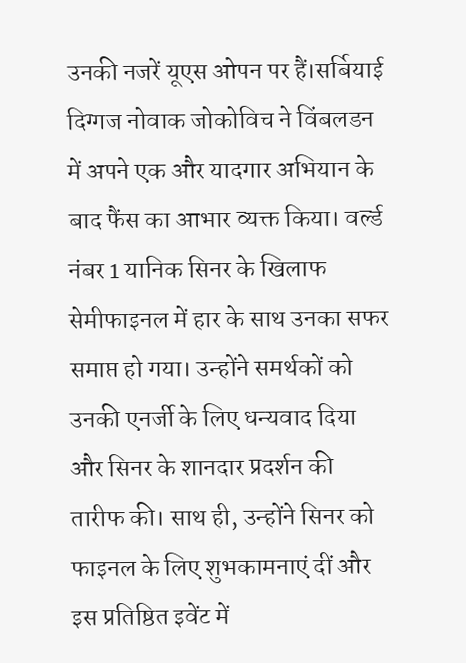उनकी नजरें यूएस ओपन पर हैं।सर्बियाई दिग्गज नोवाक जोकोविच ने विंबलडन में अपने एक और यादगार अभियान के बाद फैंस का आभार व्यक्त किया। वर्ल्ड नंबर 1 यानिक सिनर के खिलाफ सेमीफाइनल में हार के साथ उनका सफर समाप्त हो गया। उन्होंने समर्थकों को उनकी एनर्जी के लिए धन्यवाद दिया और सिनर के शानदार प्रदर्शन की तारीफ की। साथ ही, उन्होंने सिनर को फाइनल के लिए शुभकामनाएं दीं और इस प्रतिष्ठित इवेंट में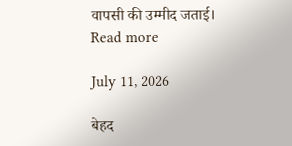वापसी की उम्मीद जताई। Read more

July 11, 2026

बेहद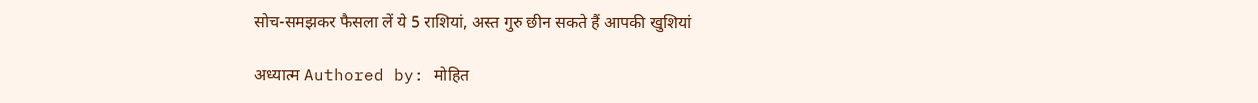सोच-समझकर फैसला लें ये 5 राशियां, अस्त गुरु छीन सकते हैं आपकी खुशियां

अध्यात्म Authored by: मोहित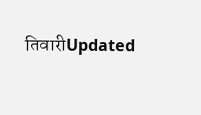तिवारीUpdated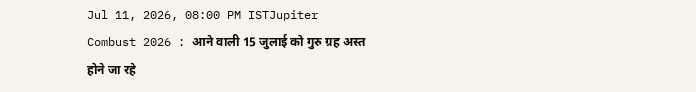Jul 11, 2026, 08:00 PM ISTJupiter Combust 2026 : आने वाली 15 जुलाई को गुरु ग्रह अस्त होने जा रहे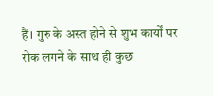हैं। गुरु के अस्त होने से शुभ कार्यों पर रोक लगने के साथ ही कुछ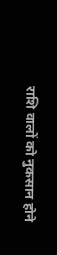राशि वालों को नुकसान होने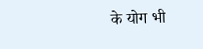के योग भी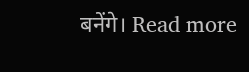बनेंगे। Read more